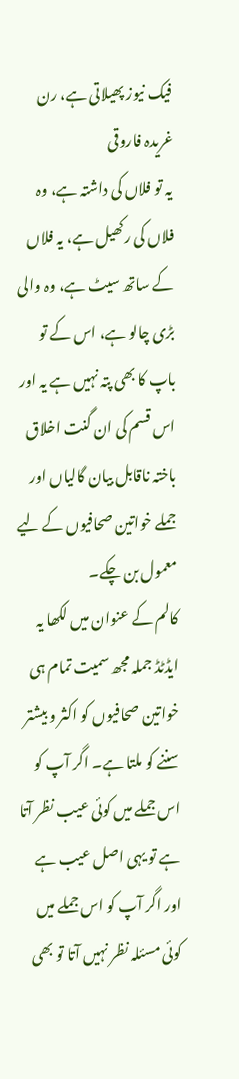فیک نیوز پھیلاتی ہے، رن
غریدہ فاروقی
یہ تو فلاں کی داشتہ ہے، وہ فلاں کی رکھیل ہے، یہ فلاں کے ساتھ سیٹ ہے، وہ والی بڑی چالو ہے، اس کے تو باپ کا بھی پتہ نہیں ہے یہ اور اس قسم کی ان گنت اخلاق باختہ ناقابل بیان گالیاں اور جملے خواتین صحافیوں کے لیے معمول بن چکے۔
کالم کے عنوان میں لکھا یہ ایڈٹڈ جملہ مجھ سمیت تمام ہی خواتین صحافیوں کو اکثر و بیشتر سننے کو ملتا ہے۔ اگر آپ کو اس جملے میں کوئی عیب نظر آتا ہے تو یہی اصل عیب ہے اور اگر آپ کو اس جملے میں کوئی مسئلہ نظر نہیں آتا تو بھی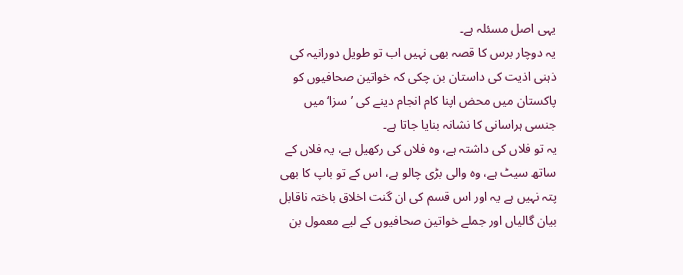یہی اصل مسئلہ ہے۔
یہ دوچار برس کا قصہ بھی نہیں اب تو طویل دورانیہ کی ذہنی اذیت کی داستان بن چکی کہ خواتین صحافیوں کو پاکستان میں محض اپنا کام انجام دینے کی ’سزا‘ میں جنسی ہراسانی کا نشانہ بنایا جاتا ہے۔
یہ تو فلاں کی داشتہ ہے، وہ فلاں کی رکھیل ہے، یہ فلاں کے ساتھ سیٹ ہے، وہ والی بڑی چالو ہے، اس کے تو باپ کا بھی پتہ نہیں ہے یہ اور اس قسم کی ان گنت اخلاق باختہ ناقابل بیان گالیاں اور جملے خواتین صحافیوں کے لیے معمول بن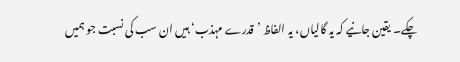چکے۔ یقین جانیے کہ یہ گالیاں، یہ الفاظ ’قدرے مہذب‘ ہیں ان سب کی نسبت جو ہمیں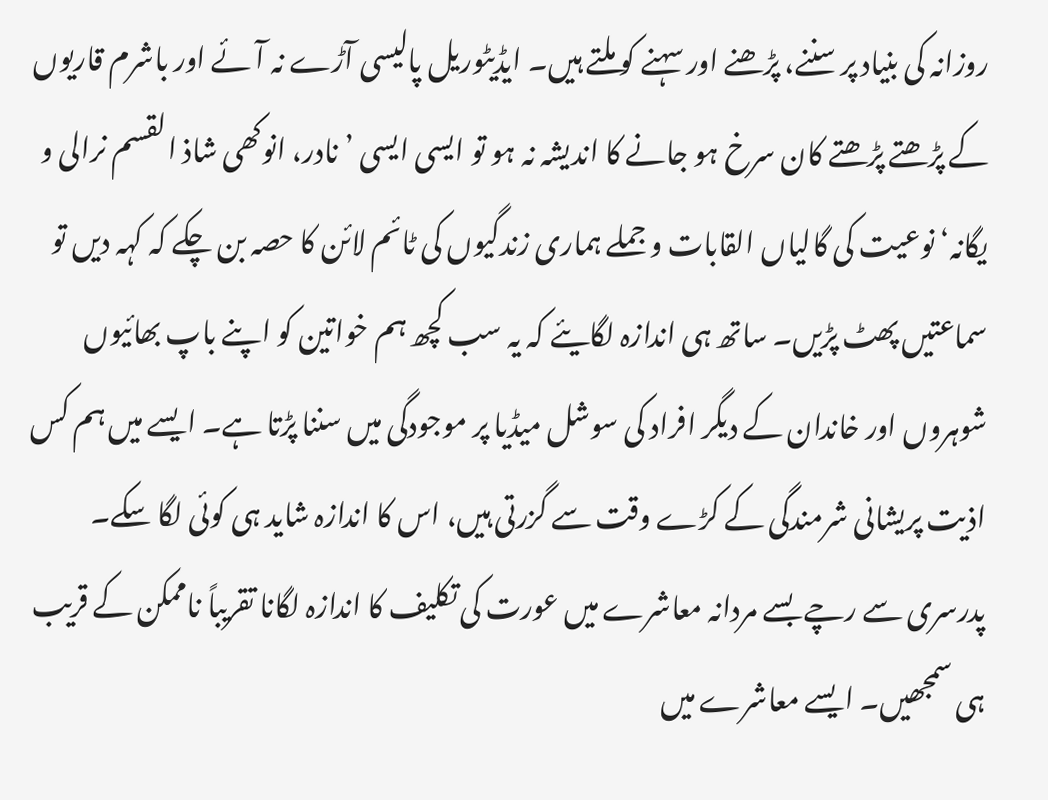روزانہ کی بنیاد پر سننے، پڑھنے اور سہنے کو ملتے ہیں۔ ایڈیٹوریل پالیسی آڑے نہ آئے اور باشرم قاریوں کے پڑھتے پڑھتے کان سرخ ہو جانے کا اندیشہ نہ ہو تو ایسی ایسی ’نادر، انوکھی شاذ القسم نرالی و یگانہ‘ نوعیت کی گالیاں القابات و جملے ہماری زندگیوں کی ٹائم لائن کا حصہ بن چکے کہ کہہ دیں تو سماعتیں پھٹ پڑیں۔ ساتھ ہی اندازہ لگایئے کہ یہ سب کچھ ہم خواتین کو اپنے باپ بھائیوں شوہروں اور خاندان کے دیگر افراد کی سوشل میڈیا پر موجودگی میں سننا پڑتا ہے۔ ایسے میں ہم کس اذیت پریشانی شرمندگی کے کڑے وقت سے گزرتی ہیں، اس کا اندازہ شاید ہی کوئی لگا سکے۔
پدرسری سے رچے بسے مردانہ معاشرے میں عورت کی تکلیف کا اندازہ لگانا تقریباً ناممکن کے قریب ہی سمجھیں۔ ایسے معاشرے میں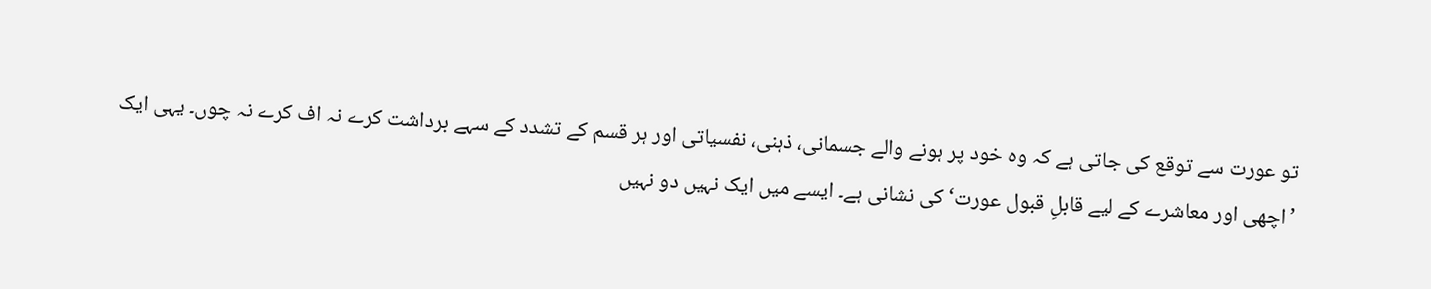تو عورت سے توقع کی جاتی ہے کہ وہ خود پر ہونے والے جسمانی، ذہنی، نفسیاتی اور ہر قسم کے تشدد کے سہے برداشت کرے نہ اف کرے نہ چوں۔ یہی ایک ’اچھی اور معاشرے کے لیے قابلِ قبول عورت‘ کی نشانی ہے۔ ایسے میں ایک نہیں دو نہیں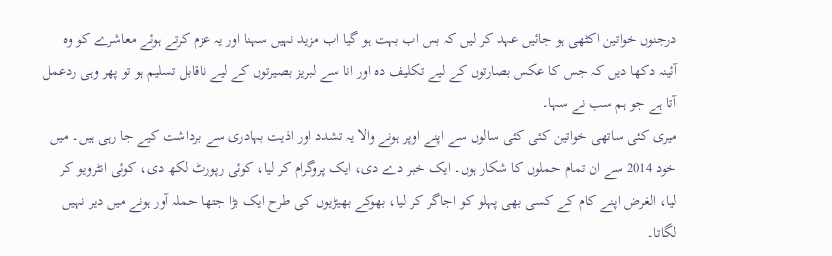درجنوں خواتین اکٹھی ہو جائیں عہد کر لیں کہ بس اب بہت ہو گیا اب مزید نہیں سہنا اور یہ عزم کرتے ہوئے معاشرے کو وہ آئینہ دکھا دیں کہ جس کا عکس بصارتوں کے لیے تکلیف دہ اور انا سے لبریز بصیرتوں کے لیے ناقابل تسلیم ہو تو پھر وہی ردعمل آتا ہے جو ہم سب نے سہا۔
میری کئی ساتھی خواتین کئی کئی سالوں سے اپنے اوپر ہونے والا یہ تشدد اور اذیت بہادری سے برداشت کیے جا رہی ہیں۔ میں خود 2014 سے ان تمام حملوں کا شکار ہوں۔ ایک خبر دے دی، ایک پروگرام کر لیا، کوئی رپورٹ لکھ دی، کوئی انٹرویو کر لیا، الغرض اپنے کام کے کسی بھی پہلو کو اجاگر کر لیا، بھوکے بھیڑیوں کی طرح ایک بڑا جتھا حملہ آور ہونے میں دیر نہیں لگاتا۔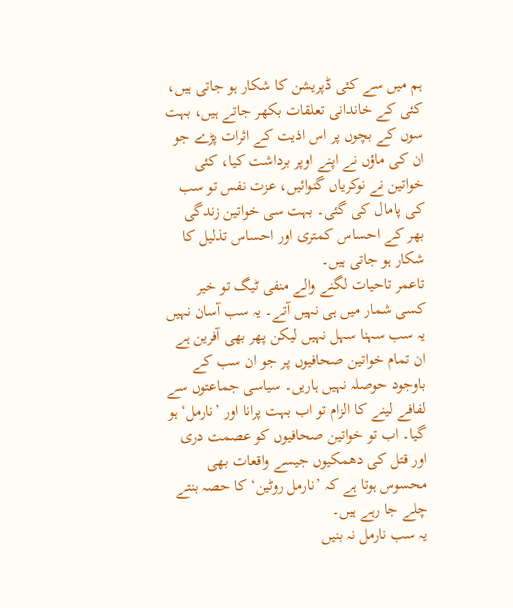ہم میں سے کئی ڈپریشن کا شکار ہو جاتی ہیں، کئی کے خاندانی تعلقات بکھر جاتے ہیں، بہت سوں کے بچوں پر اس اذیت کے اثرات پڑے جو ان کی ماؤں نے اپنے اوپر برداشت کیا، کئی خواتین نے نوکریاں گنوائیں، عزت نفس تو سب کی پامال کی گئی۔ بہت سی خواتین زندگی بھر کے احساس کمتری اور احساس تذلیل کا شکار ہو جاتی ہیں۔
تاعمر تاحیات لگنے والے منفی ٹیگ تو خیر کسی شمار میں ہی نہیں آتے۔ یہ سب آسان نہیں یہ سب سہنا سہل نہیں لیکن پھر بھی آفرین ہے ان تمام خواتین صحافیوں پر جو ان سب کے باوجود حوصلہ نہیں ہاریں۔ سیاسی جماعتوں سے لفافے لینے کا الزام تو اب بہت پرانا اور ’نارمل‘ ہو گیا۔ اب تو خواتین صحافیوں کو عصمت دری اور قتل کی دھمکیوں جیسے واقعات بھی محسوس ہوتا ہے کہ ’نارمل روٹین‘ کا حصہ بنتے چلے جا رہے ہیں۔
یہ سب نارمل نہ بنیں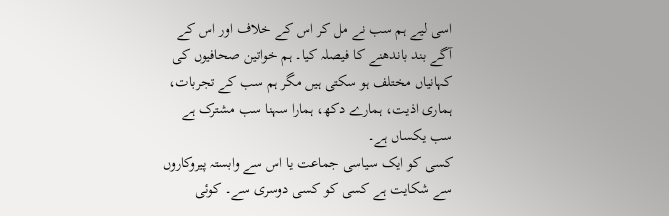اسی لیے ہم سب نے مل کر اس کے خلاف اور اس کے آگے بند باندھنے کا فیصلہ کیا۔ ہم خواتین صحافیوں کی کہانیاں مختلف ہو سکتی ہیں مگر ہم سب کے تجربات، ہماری اذیت، ہمارے دکھ، ہمارا سہنا سب مشترک ہے سب یکساں ہے۔
کسی کو ایک سیاسی جماعت یا اس سے وابستہ پیروکاروں سے شکایت ہے کسی کو کسی دوسری سے۔ کوئی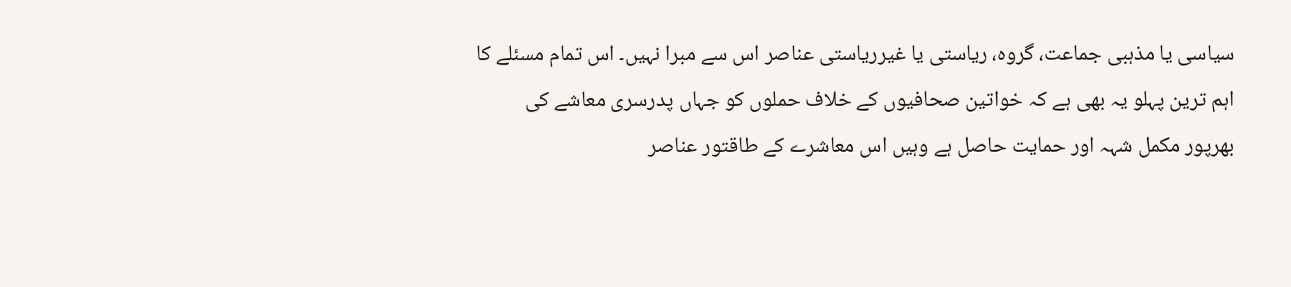سیاسی یا مذہبی جماعت، گروہ، ریاستی یا غیرریاستی عناصر اس سے مبرا نہیں۔ اس تمام مسئلے کا اہم ترین پہلو یہ بھی ہے کہ خواتین صحافیوں کے خلاف حملوں کو جہاں پدرسری معاشے کی
بھرپور مکمل شہہ اور حمایت حاصل ہے وہیں اس معاشرے کے طاقتور عناصر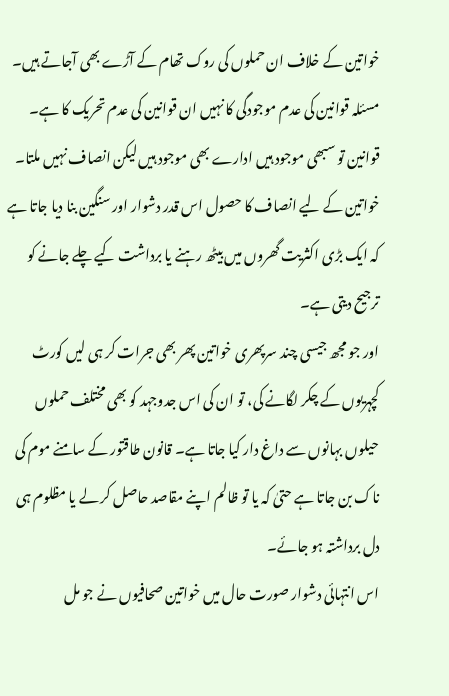خواتین کے خلاف ان حملوں کی روک تھام کے آڑے بھی آجاتے ہیں۔
مسئلہ قوانین کی عدم موجودگی کا نہیں ان قوانین کی عدم تحریک کا ہے۔ قوانین تو سبھی موجود ہیں ادارے بھی موجود ہیں لیکن انصاف نہیں ملتا۔ خواتین کے لیے انصاف کا حصول اس قدر دشوار اور سنگین بنا دیا جاتا ہے کہ ایک بڑی اکثریت گھروں میں بیٹھ رہنے یا برداشت کیے چلے جانے کو ترجیح دیتی ہے۔
اور جو مجھ جیسی چند سرپھری خواتین پھر بھی جرات کر ہی لیں کورٹ کچہریوں کے چکر لگانے کی، تو ان کی اس جدوجہد کو بھی مختلف حملوں حیلوں بہانوں سے داغ دار کیا جاتا ہے۔ قانون طاقتور کے سامنے موم کی ناک بن جاتا ہے حتیٰ کہ یا تو ظالم اپنے مقاصد حاصل کر لے یا مظلوم ہی دل برداشتہ ہو جائے۔
اس انتہائی دشوار صورت حال میں خواتین صحافیوں نے جو مل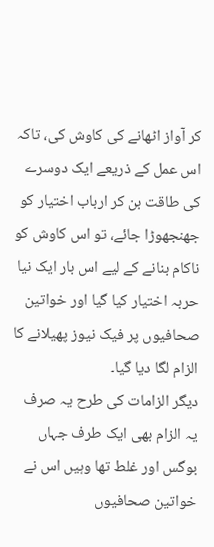کر آواز اٹھانے کی کاوش کی، تاکہ اس عمل کے ذریعے ایک دوسرے کی طاقت بن کر ارباب اختیار کو جھنجھوڑا جائے، تو اس کاوش کو ناکام بنانے کے لیے اس بار ایک نیا حربہ اختیار کیا گیا اور خواتین صحافیوں پر فیک نیوز پھیلانے کا الزام لگا دیا گیا۔
دیگر الزامات کی طرح یہ صرف یہ الزام بھی ایک طرف جہاں بوگس اور غلط تھا وہیں اس نے خواتین صحافیوں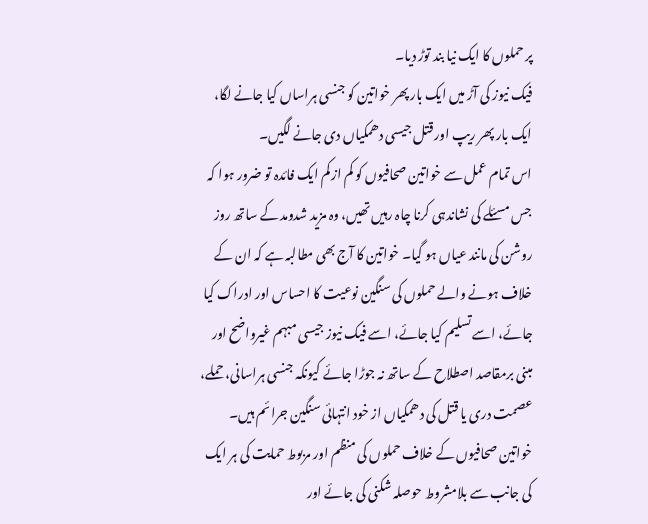پر حملوں کا ایک نیا بند توڑ دیا۔
فیک نیوز کی آڑ میں ایک بار پھر خواتین کو جنسی ہراساں کیا جانے لگا، ایک بار پھر ریپ اور قتل جیسی دھمکیاں دی جانے لگیں۔
اس تمام عمل سے خواتین صحافیوں کو کم از کم ایک فائدہ تو ضرور ہوا کہ جس مسئلے کی نشاندہی کرنا چاہ رہیں تھیں، وہ مزید شدومد کے ساتھ روز روشن کی مانند عیاں ہو گیا۔ خواتین کا آج بھی مطالبہ ہے کہ ان کے خلاف ہونے والے حملوں کی سنگین نوعیت کا احساس اور ادراک کیا جائے، اسے تسلیم کیا جائے، اسے فیک نیوز جیسی مبہم غیرواضح اور مبنی برمقاصد اصطلاح کے ساتھ نہ جوڑا جائے کیونکہ جنسی ہراسانی، حملے، عصمت دری یا قتل کی دھمکیاں از خود انتہائی سنگین جرائم ہیں۔
خواتین صحافیوں کے خلاف حملوں کی منظم اور مربوط حمایت کی ہر ایک کی جانب سے بلامشروط حوصلہ شکنی کی جائے اور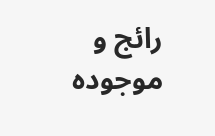رائج و موجودہ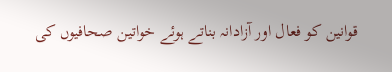قوانین کو فعال اور آزادانہ بناتے ہوئے خواتین صحافیوں کی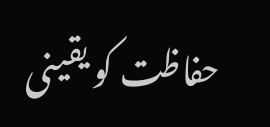حفاظت کو یقینی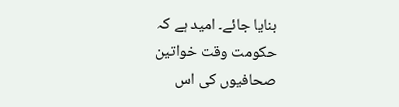بنایا جائے۔ امید ہے کہ حکومت وقت خواتین صحافیوں کی اس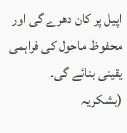اپیل پر کان دھرے گی اور محفوظ ماحول کی فراہمی یقینی بنائے گی۔
(بشکریہ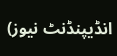انڈیپنڈنٹ نیوز)